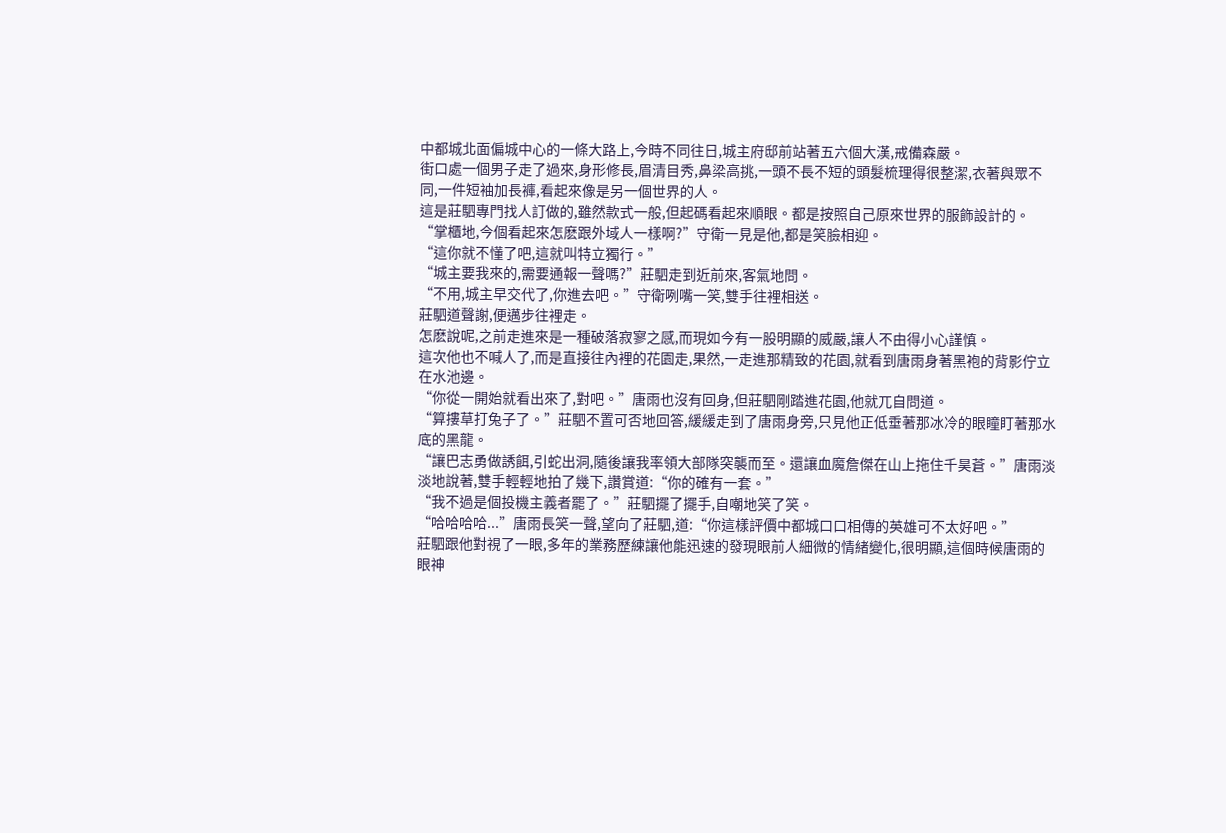中都城北面偏城中心的一條大路上,今時不同往日,城主府邸前站著五六個大漢,戒備森嚴。
街口處一個男子走了過來,身形修長,眉清目秀,鼻梁高挑,一頭不長不短的頭髮梳理得很整潔,衣著與眾不同,一件短袖加長褲,看起來像是另一個世界的人。
這是莊駟專門找人訂做的,雖然款式一般,但起碼看起來順眼。都是按照自己原來世界的服飾設計的。
“掌櫃地,今個看起來怎麽跟外域人一樣啊?”守衛一見是他,都是笑臉相迎。
“這你就不懂了吧,這就叫特立獨行。”
“城主要我來的,需要通報一聲嗎?”莊駟走到近前來,客氣地問。
“不用,城主早交代了,你進去吧。”守衛咧嘴一笑,雙手往裡相送。
莊駟道聲謝,便邁步往裡走。
怎麽說呢,之前走進來是一種破落寂寥之感,而現如今有一股明顯的威嚴,讓人不由得小心謹慎。
這次他也不喊人了,而是直接往內裡的花園走,果然,一走進那精致的花園,就看到唐雨身著黑袍的背影佇立在水池邊。
“你從一開始就看出來了,對吧。”唐雨也沒有回身,但莊駟剛踏進花園,他就兀自問道。
“算摟草打兔子了。”莊駟不置可否地回答,緩緩走到了唐雨身旁,只見他正低垂著那冰冷的眼瞳盯著那水底的黑龍。
“讓巴志勇做誘餌,引蛇出洞,隨後讓我率領大部隊突襲而至。還讓血魔詹傑在山上拖住千昊蒼。”唐雨淡淡地說著,雙手輕輕地拍了幾下,讚賞道:“你的確有一套。”
“我不過是個投機主義者罷了。”莊駟擺了擺手,自嘲地笑了笑。
“哈哈哈哈...”唐雨長笑一聲,望向了莊駟,道:“你這樣評價中都城口口相傳的英雄可不太好吧。”
莊駟跟他對視了一眼,多年的業務歷練讓他能迅速的發現眼前人細微的情緒變化,很明顯,這個時候唐雨的眼神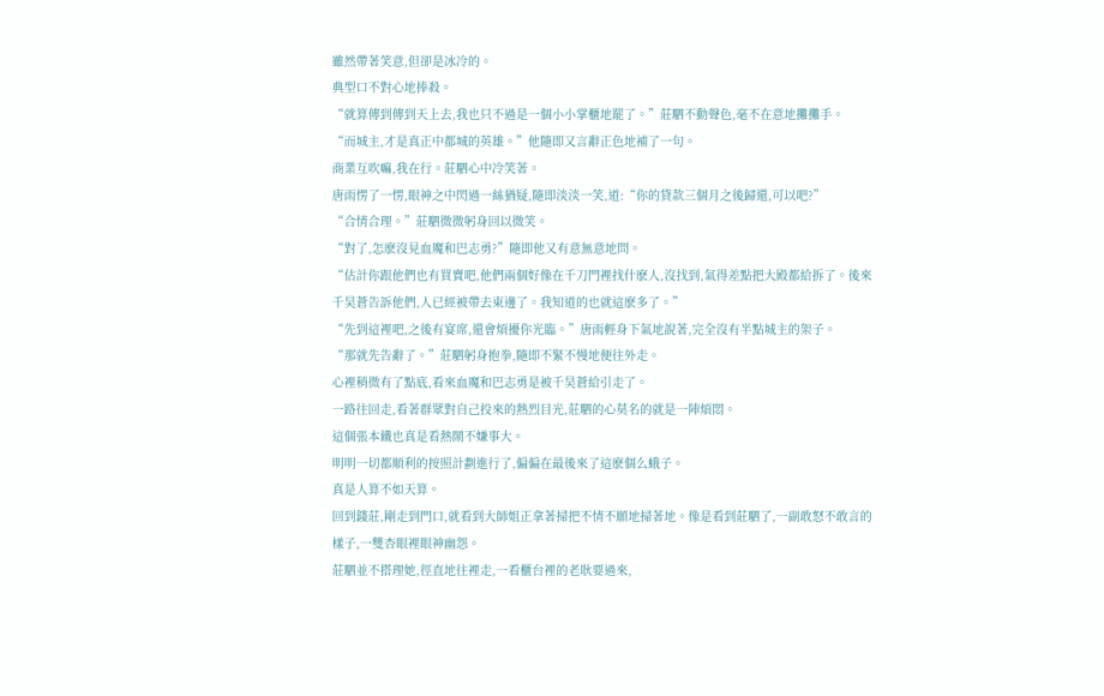雖然帶著笑意,但卻是冰冷的。
典型口不對心地捧殺。
“就算傳到傳到天上去,我也只不過是一個小小掌櫃地罷了。”莊駟不動聲色,毫不在意地攤攤手。
“而城主,才是真正中都城的英雄。”他隨即又言辭正色地補了一句。
商業互吹嘛,我在行。莊駟心中冷笑著。
唐雨愣了一愣,眼神之中閃過一絲猶疑,隨即淡淡一笑,道:“你的貸款三個月之後歸還,可以吧?”
“合情合理。”莊駟微微躬身回以微笑。
“對了,怎麽沒見血魔和巴志勇?”隨即他又有意無意地問。
“估計你跟他們也有買賣吧,他們兩個好像在千刀門裡找什麽人,沒找到,氣得差點把大殿都給拆了。後來千昊蒼告訴他們,人已經被帶去東邊了。我知道的也就這麽多了。”
“先到這裡吧,之後有宴席,還會煩擾你光臨。”唐雨輕身下氣地說著,完全沒有半點城主的架子。
“那就先告辭了。”莊駟躬身抱拳,隨即不緊不慢地便往外走。
心裡稍微有了點底,看來血魔和巴志勇是被千昊蒼給引走了。
一路往回走,看著群眾對自己投來的熱烈目光,莊駟的心莫名的就是一陣煩悶。
這個張本鐵也真是看熱鬧不嫌事大。
明明一切都順利的按照計劃進行了,偏偏在最後來了這麽個么蛾子。
真是人算不如天算。
回到錢莊,剛走到門口,就看到大師姐正拿著掃把不情不願地掃著地。像是看到莊駟了,一副敢怒不敢言的樣子,一雙杏眼裡眼神幽怨。
莊駟並不搭理她,徑直地往裡走,一看櫃台裡的老耿要過來,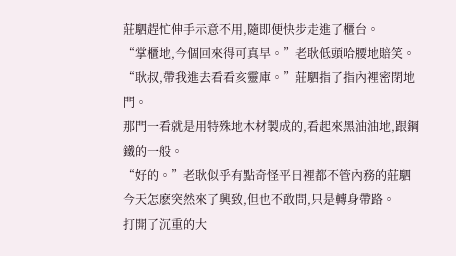莊駟趕忙伸手示意不用,隨即便快步走進了櫃台。
“掌櫃地,今個回來得可真早。”老耿低頭哈腰地賠笑。
“耿叔,帶我進去看看亥靈庫。”莊駟指了指內裡密閉地門。
那門一看就是用特殊地木材製成的,看起來黑油油地,跟鋼鐵的一般。
“好的。”老耿似乎有點奇怪平日裡都不管內務的莊駟今天怎麽突然來了興致,但也不敢問,只是轉身帶路。
打開了沉重的大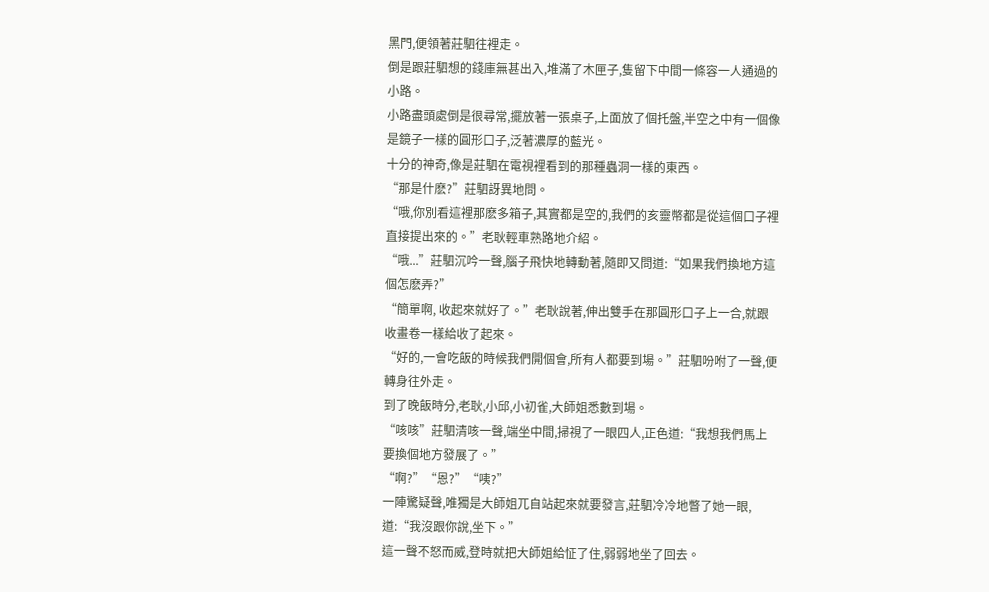黑門,便領著莊駟往裡走。
倒是跟莊駟想的錢庫無甚出入,堆滿了木匣子,隻留下中間一條容一人通過的小路。
小路盡頭處倒是很尋常,擺放著一張桌子,上面放了個托盤,半空之中有一個像是鏡子一樣的圓形口子,泛著濃厚的藍光。
十分的神奇,像是莊駟在電視裡看到的那種蟲洞一樣的東西。
“那是什麽?”莊駟訝異地問。
“哦,你別看這裡那麽多箱子,其實都是空的,我們的亥靈幣都是從這個口子裡直接提出來的。”老耿輕車熟路地介紹。
“哦...”莊駟沉吟一聲,腦子飛快地轉動著,隨即又問道:“如果我們換地方這個怎麽弄?”
“簡單啊, 收起來就好了。”老耿說著,伸出雙手在那圓形口子上一合,就跟收畫卷一樣給收了起來。
“好的,一會吃飯的時候我們開個會,所有人都要到場。”莊駟吩咐了一聲,便轉身往外走。
到了晚飯時分,老耿,小邱,小初雀,大師姐悉數到場。
“咳咳”莊駟清咳一聲,端坐中間,掃視了一眼四人,正色道:“我想我們馬上要換個地方發展了。”
“啊?”“恩?”“咦?”
一陣驚疑聲,唯獨是大師姐兀自站起來就要發言,莊駟冷冷地瞥了她一眼,道:“我沒跟你說,坐下。”
這一聲不怒而威,登時就把大師姐給怔了住,弱弱地坐了回去。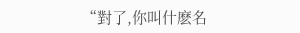“對了,你叫什麽名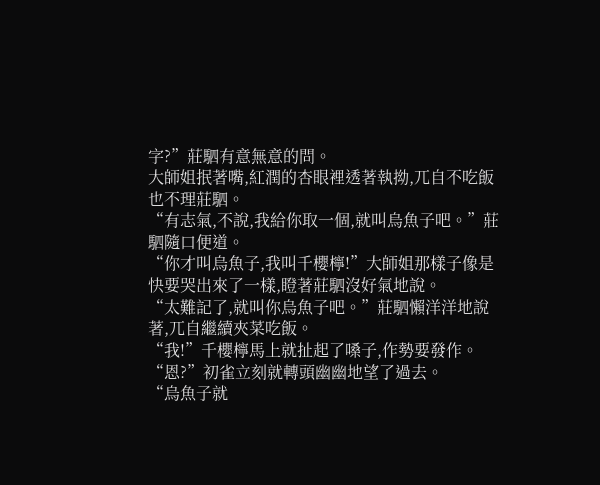字?”莊駟有意無意的問。
大師姐抿著嘴,紅潤的杏眼裡透著執拗,兀自不吃飯也不理莊駟。
“有志氣,不說,我給你取一個,就叫烏魚子吧。”莊駟隨口便道。
“你才叫烏魚子,我叫千櫻檸!”大師姐那樣子像是快要哭出來了一樣,瞪著莊駟沒好氣地說。
“太難記了,就叫你烏魚子吧。”莊駟懶洋洋地說著,兀自繼續夾菜吃飯。
“我!”千櫻檸馬上就扯起了嗓子,作勢要發作。
“恩?”初雀立刻就轉頭幽幽地望了過去。
“烏魚子就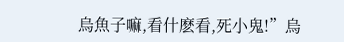烏魚子嘛,看什麽看,死小鬼!”烏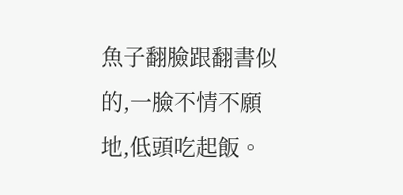魚子翻臉跟翻書似的,一臉不情不願地,低頭吃起飯。